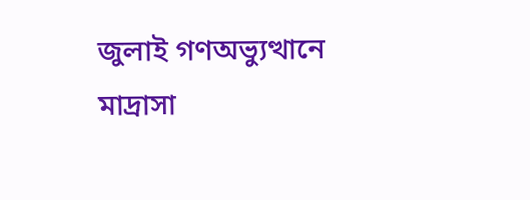জুলাই গণঅভ্যুত্থানে মাদ্রাসা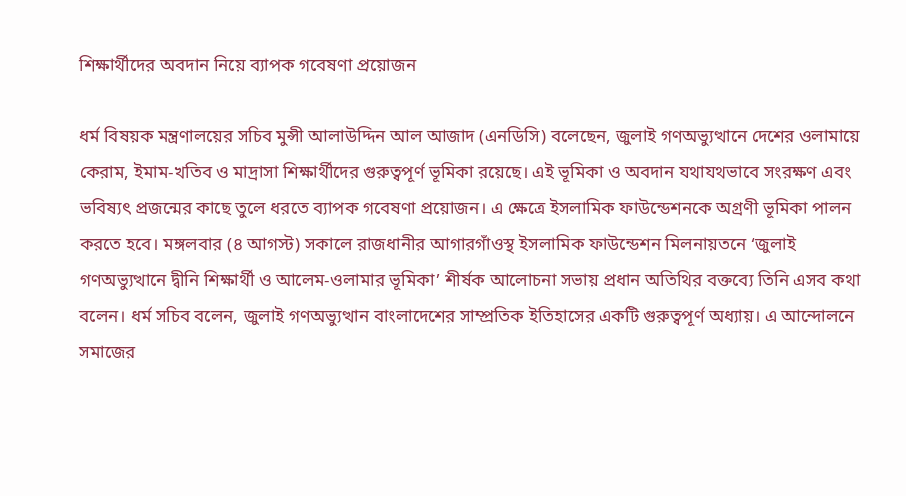শিক্ষার্থীদের অবদান নিয়ে ব্যাপক গবেষণা প্রয়োজন

ধর্ম বিষয়ক মন্ত্রণালয়ের সচিব মুন্সী আলাউদ্দিন আল আজাদ (এনডিসি) বলেছেন, জুলাই গণঅভ্যুত্থানে দেশের ওলামায়ে কেরাম, ইমাম-খতিব ও মাদ্রাসা শিক্ষার্থীদের গুরুত্বপূর্ণ ভূমিকা রয়েছে। এই ভূমিকা ও অবদান যথাযথভাবে সংরক্ষণ এবং ভবিষ্যৎ প্রজন্মের কাছে তুলে ধরতে ব্যাপক গবেষণা প্রয়োজন। এ ক্ষেত্রে ইসলামিক ফাউন্ডেশনকে অগ্রণী ভূমিকা পালন করতে হবে। মঙ্গলবার (৪ আগস্ট) সকালে রাজধানীর আগারগাঁওস্থ ইসলামিক ফাউন্ডেশন মিলনায়তনে ‘জুলাই গণঅভ্যুত্থানে দ্বীনি শিক্ষার্থী ও আলেম-ওলামার ভূমিকা’ শীর্ষক আলোচনা সভায় প্রধান অতিথির বক্তব্যে তিনি এসব কথা বলেন। ধর্ম সচিব বলেন, জুলাই গণঅভ্যুত্থান বাংলাদেশের সাম্প্রতিক ইতিহাসের একটি গুরুত্বপূর্ণ অধ্যায়। এ আন্দোলনে সমাজের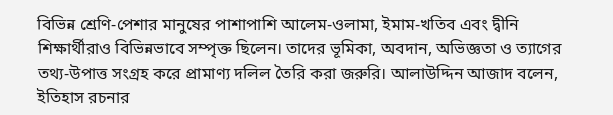বিভিন্ন শ্রেণি-পেশার মানুষের পাশাপাশি আলেম-ওলামা, ইমাম-খতিব এবং দ্বীনি শিক্ষার্থীরাও বিভিন্নভাবে সম্পৃক্ত ছিলেন। তাদের ভূমিকা, অবদান, অভিজ্ঞতা ও ত্যাগের তথ্য-উপাত্ত সংগ্রহ করে প্রামাণ্য দলিল তৈরি করা জরুরি। আলাউদ্দিন আজাদ বলেন, ইতিহাস রচনার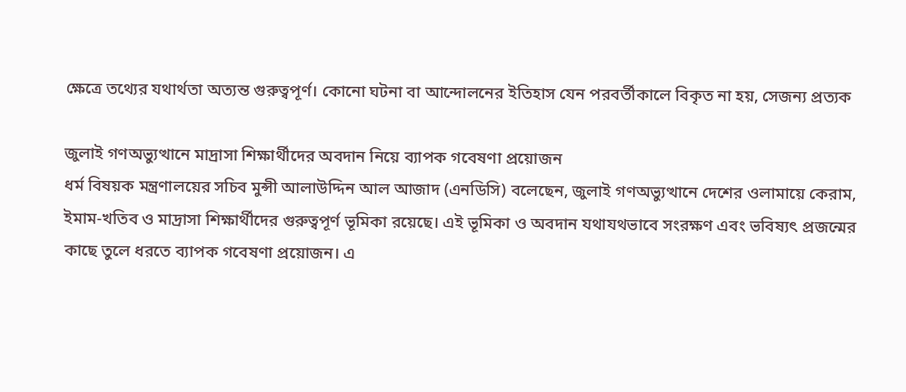ক্ষেত্রে তথ্যের যথার্থতা অত্যন্ত গুরুত্বপূর্ণ। কোনো ঘটনা বা আন্দোলনের ইতিহাস যেন পরবর্তীকালে বিকৃত না হয়, সেজন্য প্রত্যক

জুলাই গণঅভ্যুত্থানে মাদ্রাসা শিক্ষার্থীদের অবদান নিয়ে ব্যাপক গবেষণা প্রয়োজন
ধর্ম বিষয়ক মন্ত্রণালয়ের সচিব মুন্সী আলাউদ্দিন আল আজাদ (এনডিসি) বলেছেন, জুলাই গণঅভ্যুত্থানে দেশের ওলামায়ে কেরাম, ইমাম-খতিব ও মাদ্রাসা শিক্ষার্থীদের গুরুত্বপূর্ণ ভূমিকা রয়েছে। এই ভূমিকা ও অবদান যথাযথভাবে সংরক্ষণ এবং ভবিষ্যৎ প্রজন্মের কাছে তুলে ধরতে ব্যাপক গবেষণা প্রয়োজন। এ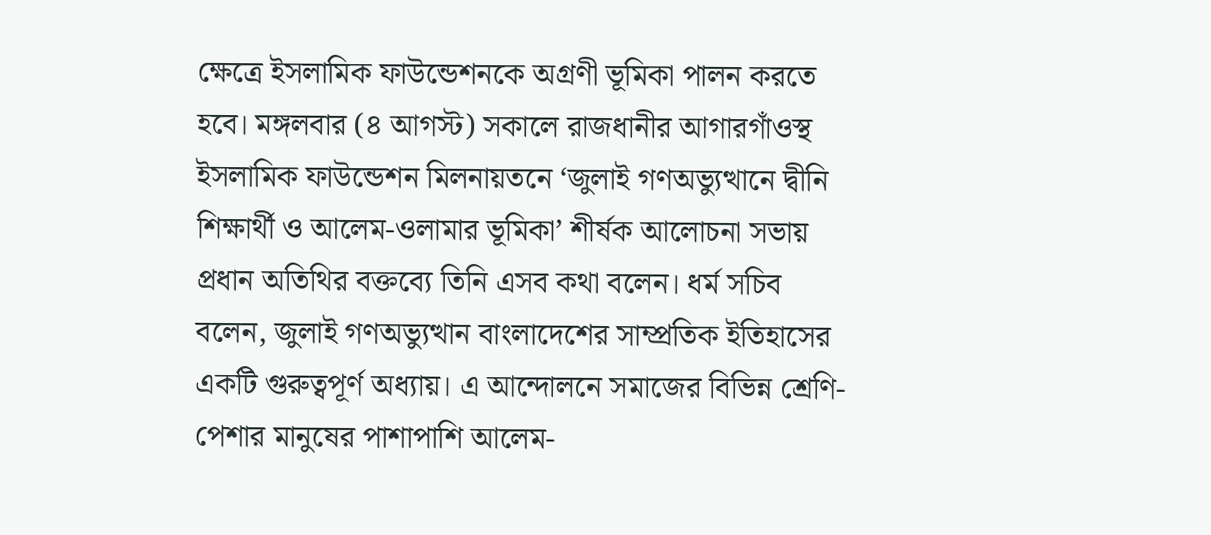ক্ষেত্রে ইসলামিক ফাউন্ডেশনকে অগ্রণী ভূমিকা পালন করতে হবে। মঙ্গলবার (৪ আগস্ট) সকালে রাজধানীর আগারগাঁওস্থ ইসলামিক ফাউন্ডেশন মিলনায়তনে ‘জুলাই গণঅভ্যুত্থানে দ্বীনি শিক্ষার্থী ও আলেম-ওলামার ভূমিকা’ শীর্ষক আলোচনা সভায় প্রধান অতিথির বক্তব্যে তিনি এসব কথা বলেন। ধর্ম সচিব বলেন, জুলাই গণঅভ্যুত্থান বাংলাদেশের সাম্প্রতিক ইতিহাসের একটি গুরুত্বপূর্ণ অধ্যায়। এ আন্দোলনে সমাজের বিভিন্ন শ্রেণি-পেশার মানুষের পাশাপাশি আলেম-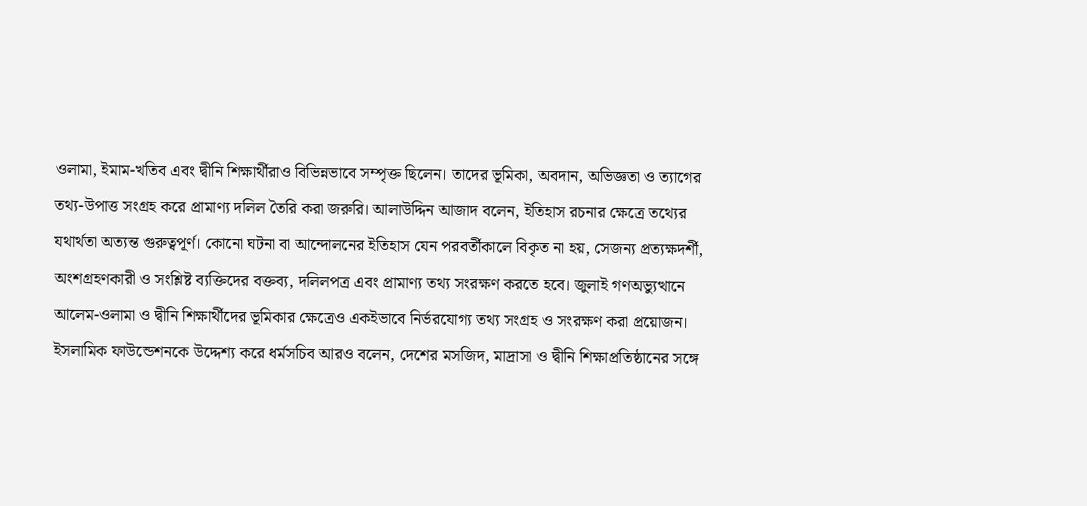ওলামা, ইমাম-খতিব এবং দ্বীনি শিক্ষার্থীরাও বিভিন্নভাবে সম্পৃক্ত ছিলেন। তাদের ভূমিকা, অবদান, অভিজ্ঞতা ও ত্যাগের তথ্য-উপাত্ত সংগ্রহ করে প্রামাণ্য দলিল তৈরি করা জরুরি। আলাউদ্দিন আজাদ বলেন, ইতিহাস রচনার ক্ষেত্রে তথ্যের যথার্থতা অত্যন্ত গুরুত্বপূর্ণ। কোনো ঘটনা বা আন্দোলনের ইতিহাস যেন পরবর্তীকালে বিকৃত না হয়, সেজন্য প্রত্যক্ষদর্শী, অংশগ্রহণকারী ও সংশ্লিষ্ট ব্যক্তিদের বক্তব্য, দলিলপত্র এবং প্রামাণ্য তথ্য সংরক্ষণ করতে হবে। জুলাই গণঅভ্যুত্থানে আলেম-ওলামা ও দ্বীনি শিক্ষার্থীদের ভূমিকার ক্ষেত্রেও একইভাবে নির্ভরযোগ্য তথ্য সংগ্রহ ও সংরক্ষণ করা প্রয়োজন। ইসলামিক ফাউন্ডেশনকে উদ্দেশ্য করে ধর্মসচিব আরও বলেন, দেশের মসজিদ, মাদ্রাসা ও দ্বীনি শিক্ষাপ্রতিষ্ঠানের সঙ্গে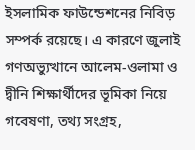ইসলামিক ফাউন্ডেশনের নিবিড় সম্পর্ক রয়েছে। এ কারণে জুলাই গণঅভ্যুত্থানে আলেম-ওলামা ও দ্বীনি শিক্ষার্থীদের ভূমিকা নিয়ে গবেষণা, তথ্য সংগ্রহ,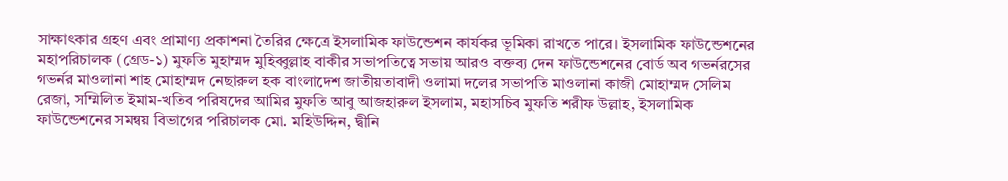সাক্ষাৎকার গ্রহণ এবং প্রামাণ্য প্রকাশনা তৈরির ক্ষেত্রে ইসলামিক ফাউন্ডেশন কার্যকর ভূমিকা রাখতে পারে। ইসলামিক ফাউন্ডেশনের মহাপরিচালক (গ্রেড-১) মুফতি মুহাম্মদ মুহিব্বুল্লাহ বাকীর সভাপতিত্বে সভায় আরও বক্তব্য দেন ফাউন্ডেশনের বোর্ড অব গভর্নরসের গভর্নর মাওলানা শাহ মোহাম্মদ নেছারুল হক বাংলাদেশ জাতীয়তাবাদী ওলামা দলের সভাপতি মাওলানা কাজী মোহাম্মদ সেলিম রেজা, সম্মিলিত ইমাম-খতিব পরিষদের আমির মুফতি আবু আজহারুল ইসলাম, মহাসচিব মুফতি শরীফ উল্লাহ, ইসলামিক ফাউন্ডেশনের সমন্বয় বিভাগের পরিচালক মো. মহিউদ্দিন, দ্বীনি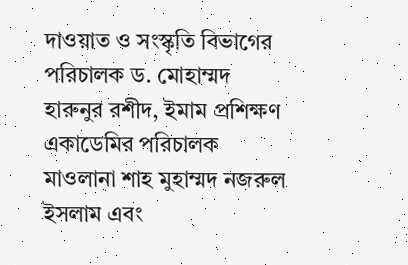দাওয়াত ও সংস্কৃতি বিভাগের পরিচালক ড. মোহাম্মদ হারুনুর রশীদ, ইমাম প্রশিক্ষণ একাডেমির পরিচালক মাওলানা শাহ মুহাম্মদ নজরুল ইসলাম এবং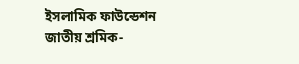ইসলামিক ফাউন্ডেশন জাতীয় শ্রমিক-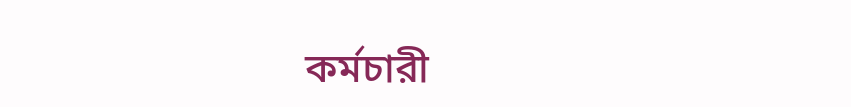কর্মচারী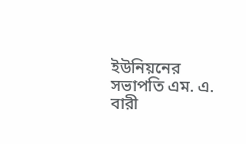ইউনিয়নের সভাপতি এম. এ. বারী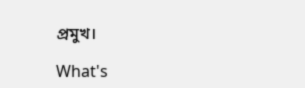প্রমুখ।

What's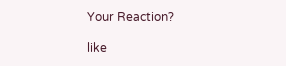Your Reaction?

like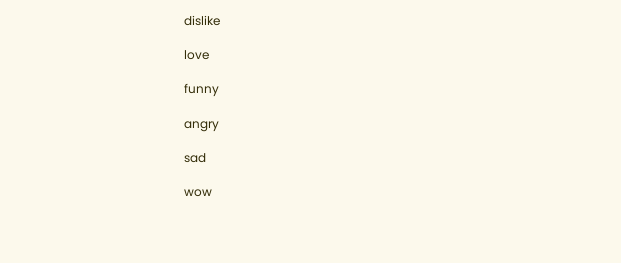dislike

love

funny

angry

sad

wow